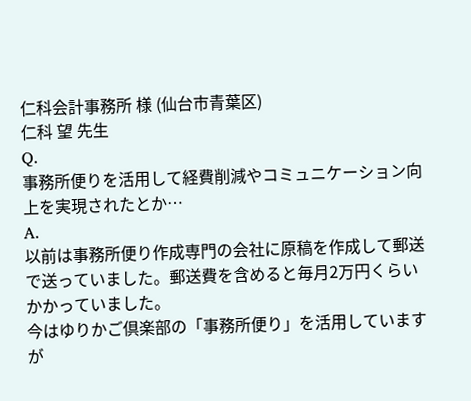仁科会計事務所 様 (仙台市青葉区)
仁科 望 先生
Q.
事務所便りを活用して経費削減やコミュニケーション向上を実現されたとか…
A.
以前は事務所便り作成専門の会社に原稿を作成して郵送で送っていました。郵送費を含めると毎月2万円くらいかかっていました。
今はゆりかご倶楽部の「事務所便り」を活用していますが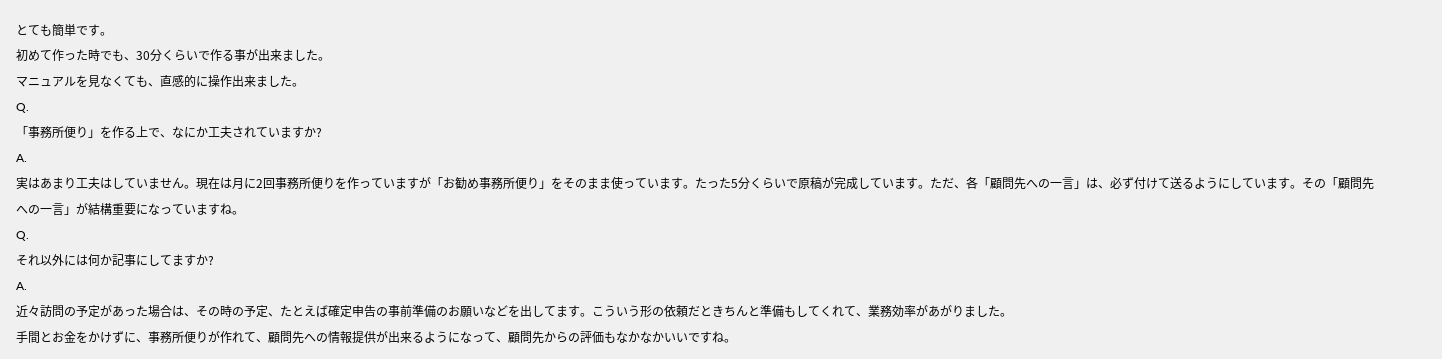とても簡単です。
初めて作った時でも、30分くらいで作る事が出来ました。
マニュアルを見なくても、直感的に操作出来ました。
Q.
「事務所便り」を作る上で、なにか工夫されていますか?
A.
実はあまり工夫はしていません。現在は月に2回事務所便りを作っていますが「お勧め事務所便り」をそのまま使っています。たった5分くらいで原稿が完成しています。ただ、各「顧問先への一言」は、必ず付けて送るようにしています。その「顧問先への一言」が結構重要になっていますね。
Q.
それ以外には何か記事にしてますか?
A.
近々訪問の予定があった場合は、その時の予定、たとえば確定申告の事前準備のお願いなどを出してます。こういう形の依頼だときちんと準備もしてくれて、業務効率があがりました。
手間とお金をかけずに、事務所便りが作れて、顧問先への情報提供が出来るようになって、顧問先からの評価もなかなかいいですね。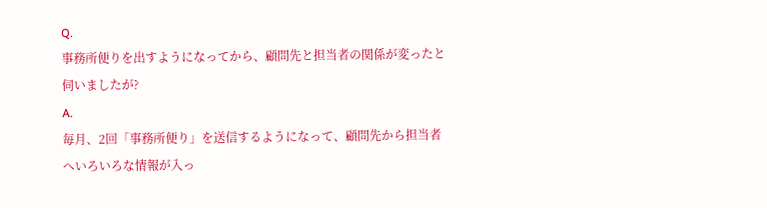Q.
事務所便りを出すようになってから、顧問先と担当者の関係が変ったと伺いましたが?
A.
毎月、2回「事務所便り」を送信するようになって、顧問先から担当者へいろいろな情報が入っ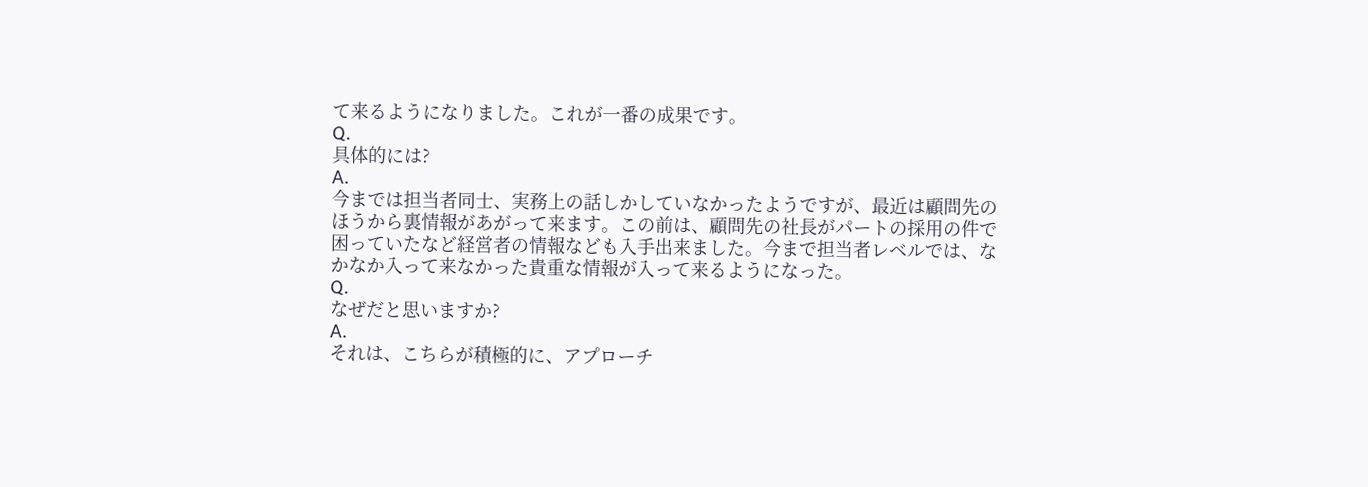て来るようになりました。これが一番の成果です。
Q.
具体的には?
A.
今までは担当者同士、実務上の話しかしていなかったようですが、最近は顧問先のほうから裏情報があがって来ます。この前は、顧問先の社長がパートの採用の件で困っていたなど経営者の情報なども入手出来ました。今まで担当者レベルでは、なかなか入って来なかった貴重な情報が入って来るようになった。
Q.
なぜだと思いますか?
A.
それは、こちらが積極的に、アプローチ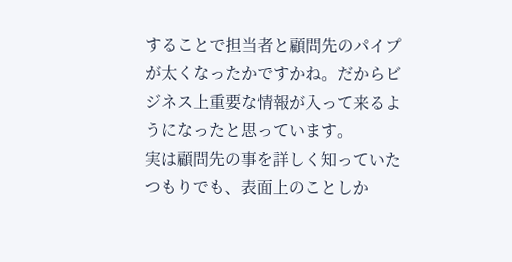することで担当者と顧問先のパイプが太くなったかですかね。だからビジネス上重要な情報が入って来るようになったと思っています。
実は顧問先の事を詳しく知っていたつもりでも、表面上のことしか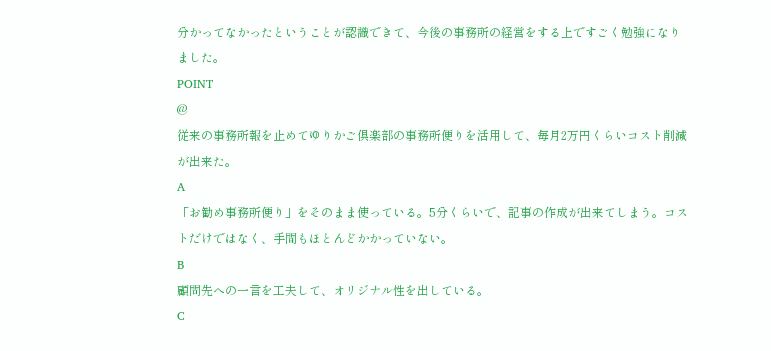分かってなかったということが認識できて、今後の事務所の経営をする上ですごく勉強になりました。
POINT
@
従来の事務所報を止めてゆりかご倶楽部の事務所便りを活用して、毎月2万円くらいコスト削減が出来た。
A
「お勧め事務所便り」をそのまま使っている。5分くらいで、記事の作成が出来てしまう。コストだけではなく、手間もほとんどかかっていない。
B
顧問先への一言を工夫して、オリジナル性を出している。
C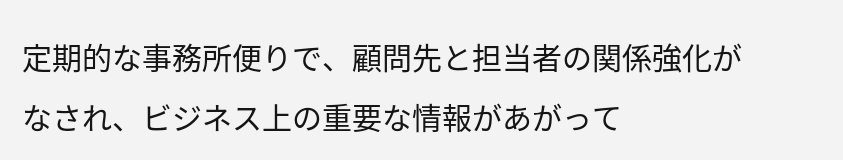定期的な事務所便りで、顧問先と担当者の関係強化がなされ、ビジネス上の重要な情報があがって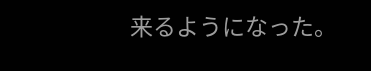来るようになった。